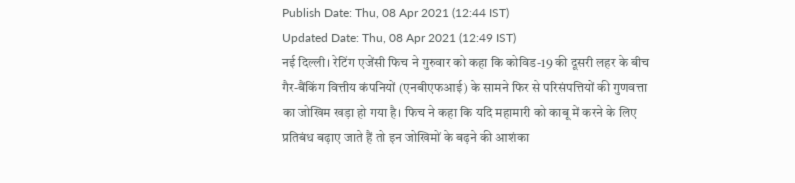Publish Date: Thu, 08 Apr 2021 (12:44 IST)
Updated Date: Thu, 08 Apr 2021 (12:49 IST)
नई दिल्ली। रेटिंग एजेंसी फिच ने गुरुवार को कहा कि कोविड-19 की दूसरी लहर के बीच गैर-बैंकिंग वित्तीय कंपनियों (एनबीएफआई) के सामने फिर से परिसंपत्तियों की गुणवत्ता का जोखिम खड़ा हो गया है। फिच ने कहा कि यदि महामारी को काबू में करने के लिए प्रतिबंध बढ़ाए जाते हैं तो इन जोखिमों के बढ़ने की आशंका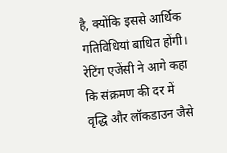है, क्योंकि इससे आर्थिक गतिविधियां बाधित होंगी।
रेटिंग एजेंसी ने आगे कहा कि संक्रमण की दर में वृद्धि और लॉकडाउन जैसे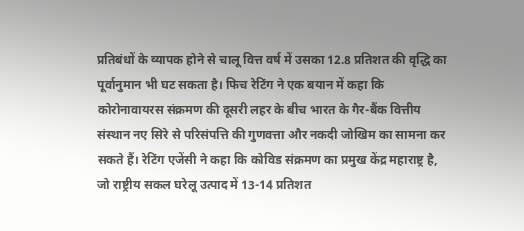प्रतिबंधों के व्यापक होने से चालू वित्त वर्ष में उसका 12.8 प्रतिशत की वृद्धि का पूर्वानुमान भी घट सकता है। फिच रेटिंग ने एक बयान में कहा कि कोरोनावायरस संक्रमण की दूसरी लहर के बीच भारत के गैर-बैंक वित्तीय संस्थान नए सिरे से परिसंपत्ति की गुणवत्ता और नकदी जोखिम का सामना कर सकते हैं। रेटिंग एजेंसी ने कहा कि कोविड संक्रमण का प्रमुख केंद्र महाराष्ट्र है, जो राष्ट्रीय सकल घरेलू उत्पाद में 13-14 प्रतिशत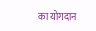का योगदान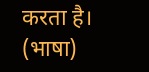करता है। (भाषा)